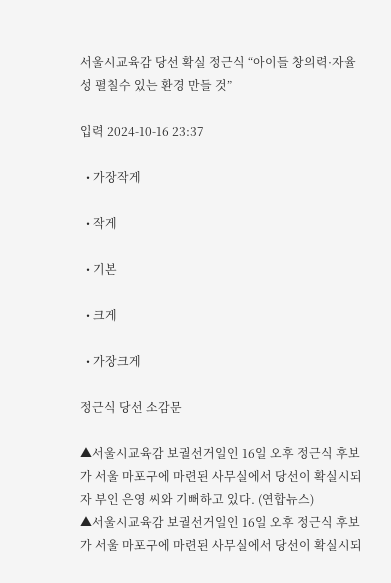서울시교육감 당선 확실 정근식 “아이들 창의력·자율성 펼칠수 있는 환경 만들 것”

입력 2024-10-16 23:37

  • 가장작게

  • 작게

  • 기본

  • 크게

  • 가장크게

정근식 당선 소감문

▲서울시교육감 보궐선거일인 16일 오후 정근식 후보가 서울 마포구에 마련된 사무실에서 당선이 확실시되자 부인 은영 씨와 기뻐하고 있다. (연합뉴스)
▲서울시교육감 보궐선거일인 16일 오후 정근식 후보가 서울 마포구에 마련된 사무실에서 당선이 확실시되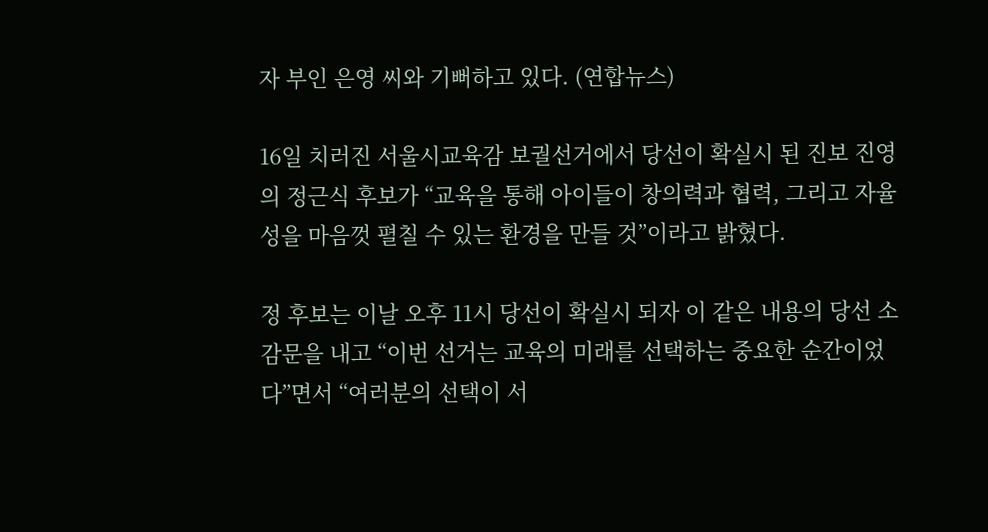자 부인 은영 씨와 기뻐하고 있다. (연합뉴스)

16일 치러진 서울시교육감 보궐선거에서 당선이 확실시 된 진보 진영의 정근식 후보가 “교육을 통해 아이들이 창의력과 협력, 그리고 자율성을 마음껏 펼칠 수 있는 환경을 만들 것”이라고 밝혔다.

정 후보는 이날 오후 11시 당선이 확실시 되자 이 같은 내용의 당선 소감문을 내고 “이번 선거는 교육의 미래를 선택하는 중요한 순간이었다”면서 “여러분의 선택이 서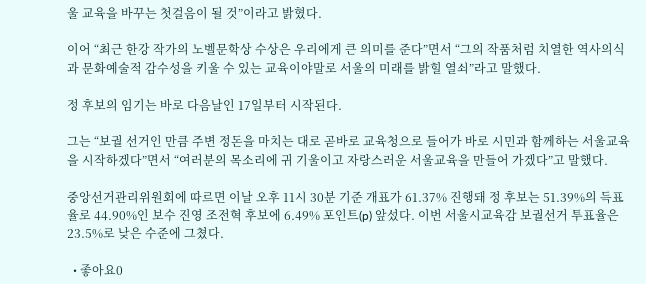울 교육을 바꾸는 첫걸음이 될 것”이라고 밝혔다.

이어 “최근 한강 작가의 노벨문학상 수상은 우리에게 큰 의미를 준다”면서 “그의 작품처럼 치열한 역사의식과 문화예술적 감수성을 키울 수 있는 교육이야말로 서울의 미래를 밝힐 열쇠”라고 말했다.

정 후보의 임기는 바로 다음날인 17일부터 시작된다.

그는 “보궐 선거인 만큼 주변 정돈을 마치는 대로 곧바로 교육청으로 들어가 바로 시민과 함께하는 서울교육을 시작하겠다”면서 “여러분의 목소리에 귀 기울이고 자랑스러운 서울교육을 만들어 가겠다”고 말했다.

중앙선거관리위원회에 따르면 이날 오후 11시 30분 기준 개표가 61.37% 진행돼 정 후보는 51.39%의 득표율로 44.90%인 보수 진영 조전혁 후보에 6.49% 포인트(p) 앞섰다. 이번 서울시교육감 보궐선거 투표율은 23.5%로 낮은 수준에 그쳤다.

  • 좋아요0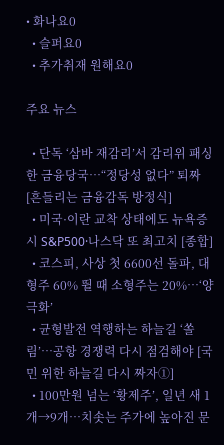• 화나요0
  • 슬퍼요0
  • 추가취재 원해요0

주요 뉴스

  • 단독 ‘삼바 재감리’서 감리위 패싱한 금융당국⋯“정당성 없다” 퇴짜 [흔들리는 금융감독 방정식]
  • 미국·이란 교착 상태에도 뉴욕증시 S&P500·나스닥 또 최고치 [종합]
  • 코스피, 사상 첫 6600선 돌파, 대형주 60% 뛸 때 소형주는 20%…‘양극화’
  • 균형발전 역행하는 하늘길 ‘쏠림’…공항 경쟁력 다시 점검해야 [국민 위한 하늘길 다시 짜자①]
  • 100만원 넘는 ‘황제주’, 일년 새 1개→9개⋯치솟는 주가에 높아진 문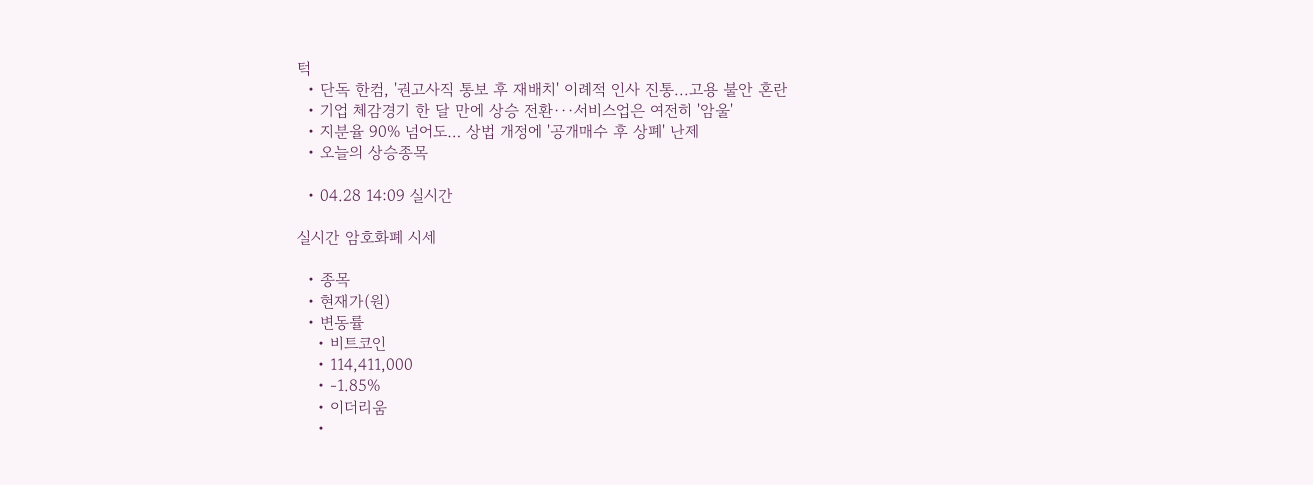턱
  • 단독 한컴, '권고사직 통보 후 재배치' 이례적 인사 진통...고용 불안 혼란
  • 기업 체감경기 한 달 만에 상승 전환···서비스업은 여전히 '암울'
  • 지분율 90% 넘어도… 상법 개정에 '공개매수 후 상폐' 난제
  • 오늘의 상승종목

  • 04.28 14:09 실시간

실시간 암호화폐 시세

  • 종목
  • 현재가(원)
  • 변동률
    • 비트코인
    • 114,411,000
    • -1.85%
    • 이더리움
    •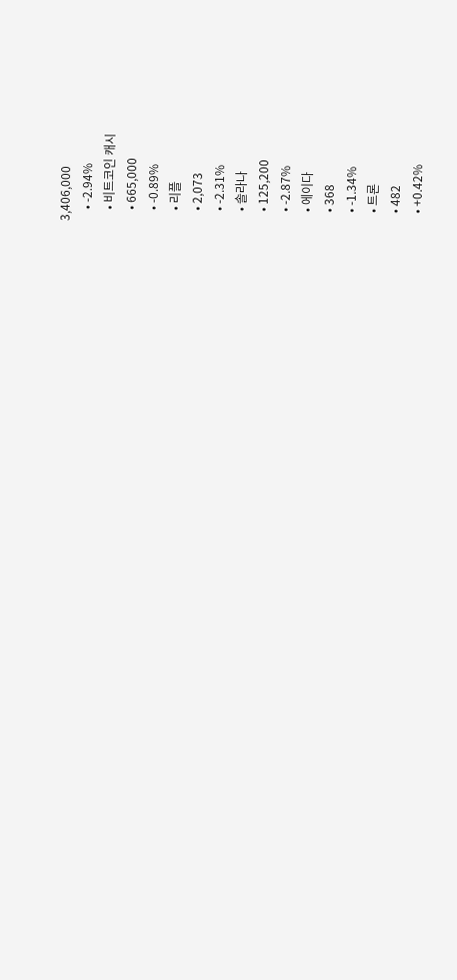3,406,000
    • -2.94%
    • 비트코인 캐시
    • 665,000
    • -0.89%
    • 리플
    • 2,073
    • -2.31%
    • 솔라나
    • 125,200
    • -2.87%
    • 에이다
    • 368
    • -1.34%
    • 트론
    • 482
    • +0.42%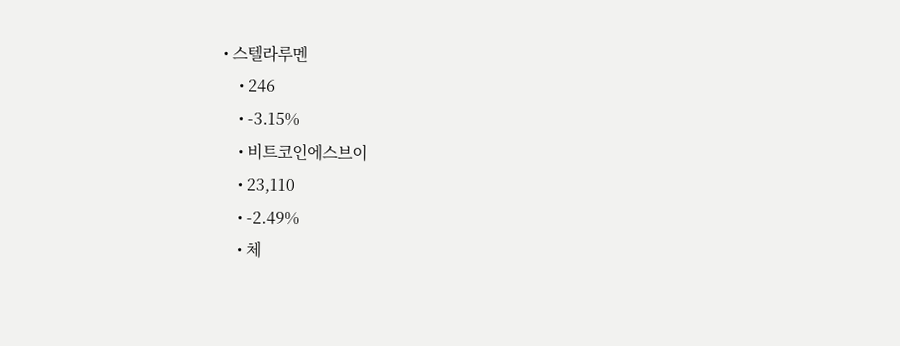• 스텔라루멘
    • 246
    • -3.15%
    • 비트코인에스브이
    • 23,110
    • -2.49%
    • 체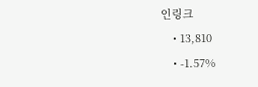인링크
    • 13,810
    • -1.57%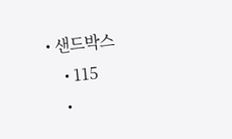• 샌드박스
    • 115
    •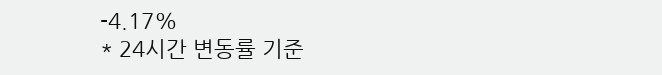-4.17%
* 24시간 변동률 기준